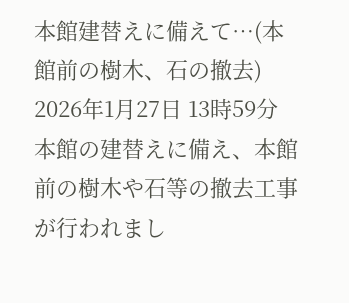本館建替えに備えて…(本館前の樹木、石の撤去)
2026年1月27日 13時59分 本館の建替えに備え、本館前の樹木や石等の撤去工事が行われまし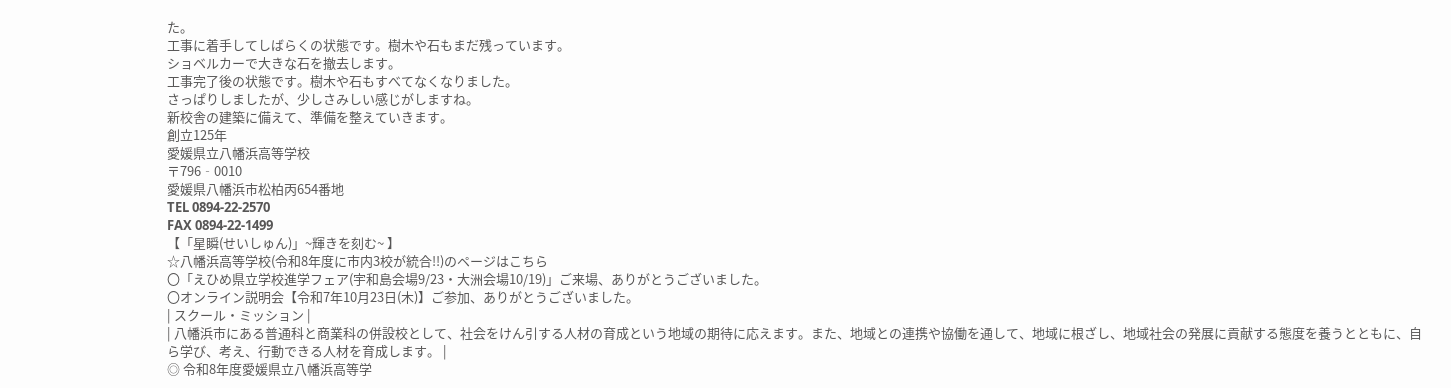た。
工事に着手してしばらくの状態です。樹木や石もまだ残っています。
ショベルカーで大きな石を撤去します。
工事完了後の状態です。樹木や石もすべてなくなりました。
さっぱりしましたが、少しさみしい感じがしますね。
新校舎の建築に備えて、準備を整えていきます。
創立125年
愛媛県立八幡浜高等学校
〒796‐0010
愛媛県八幡浜市松柏丙654番地
TEL 0894‐22‐2570
FAX 0894‐22‐1499
【「星瞬(せいしゅん)」~輝きを刻む~ 】
☆八幡浜高等学校(令和8年度に市内3校が統合!!)のページはこちら
〇「えひめ県立学校進学フェア(宇和島会場9/23・大洲会場10/19)」ご来場、ありがとうございました。
〇オンライン説明会【令和7年10月23日(木)】ご参加、ありがとうございました。
| スクール・ミッション |
| 八幡浜市にある普通科と商業科の併設校として、社会をけん引する人材の育成という地域の期待に応えます。また、地域との連携や協働を通して、地域に根ざし、地域社会の発展に貢献する態度を養うとともに、自ら学び、考え、行動できる人材を育成します。 |
◎ 令和8年度愛媛県立八幡浜高等学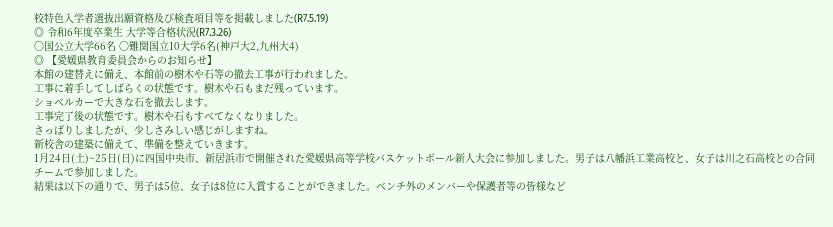校特色入学者選抜出願資格及び検査項目等を掲載しました(R7.5.19)
◎ 令和6年度卒業生 大学等合格状況(R7.3.26)
〇国公立大学66名 〇難関国立10大学6名(神戸大2,九州大4)
◎ 【愛媛県教育委員会からのお知らせ】
本館の建替えに備え、本館前の樹木や石等の撤去工事が行われました。
工事に着手してしばらくの状態です。樹木や石もまだ残っています。
ショベルカーで大きな石を撤去します。
工事完了後の状態です。樹木や石もすべてなくなりました。
さっぱりしましたが、少しさみしい感じがしますね。
新校舎の建築に備えて、準備を整えていきます。
1月24日(土)~25日(日)に四国中央市、新居浜市で開催された愛媛県高等学校バスケットボール新人大会に参加しました。男子は八幡浜工業高校と、女子は川之石高校との合同チームで参加しました。
結果は以下の通りで、男子は5位、女子は8位に入賞することができました。ベンチ外のメンバーや保護者等の皆様など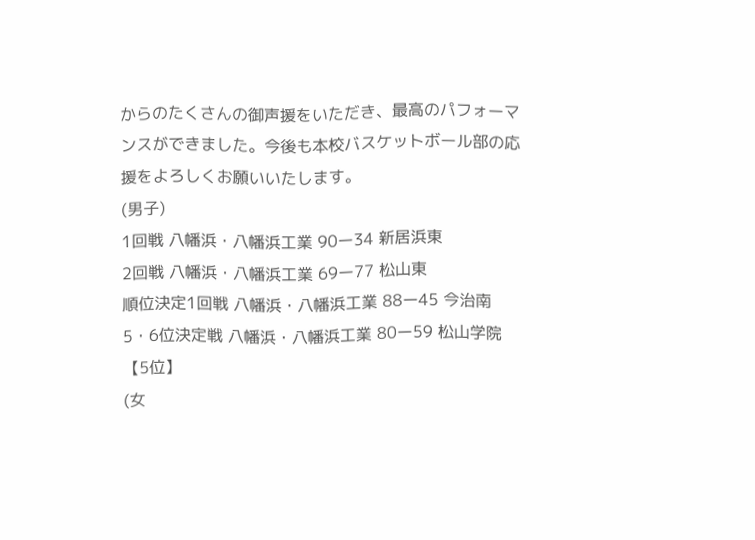からのたくさんの御声援をいただき、最高のパフォーマンスができました。今後も本校バスケットボール部の応援をよろしくお願いいたします。
(男子)
1回戦 八幡浜・八幡浜工業 90ー34 新居浜東
2回戦 八幡浜・八幡浜工業 69ー77 松山東
順位決定1回戦 八幡浜・八幡浜工業 88ー45 今治南
5・6位決定戦 八幡浜・八幡浜工業 80ー59 松山学院 【5位】
(女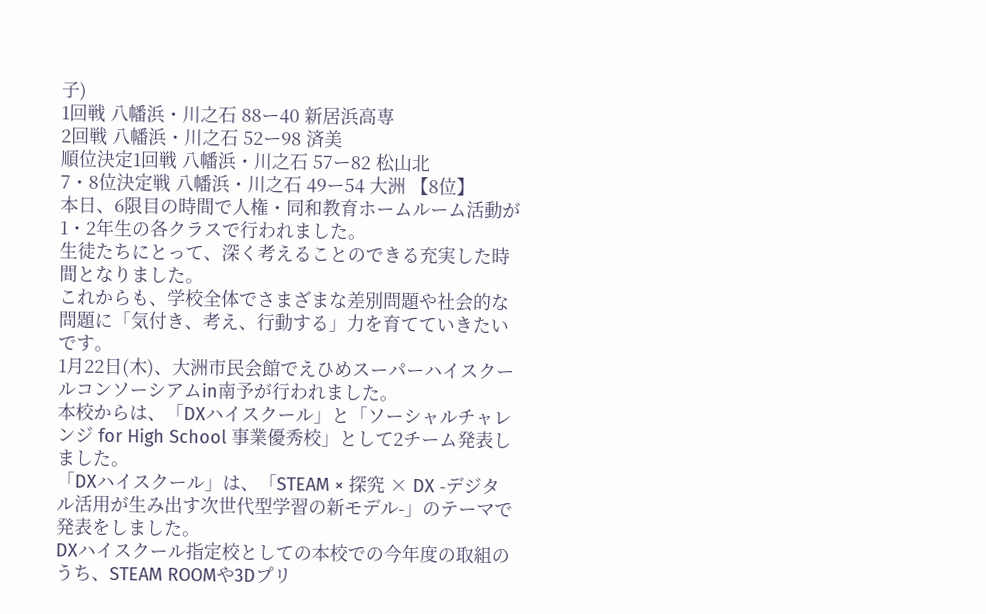子)
1回戦 八幡浜・川之石 88ー40 新居浜高専
2回戦 八幡浜・川之石 52ー98 済美
順位決定1回戦 八幡浜・川之石 57ー82 松山北
7・8位決定戦 八幡浜・川之石 49ー54 大洲 【8位】
本日、6限目の時間で人権・同和教育ホームルーム活動が1・2年生の各クラスで行われました。
生徒たちにとって、深く考えることのできる充実した時間となりました。
これからも、学校全体でさまざまな差別問題や社会的な問題に「気付き、考え、行動する」力を育てていきたいです。
1月22日(木)、大洲市民会館でえひめスーパーハイスクールコンソーシアムin南予が行われました。
本校からは、「DXハイスクール」と「ソーシャルチャレンジ for High School 事業優秀校」として2チーム発表しました。
「DXハイスクール」は、「STEAM × 探究 × DX -デジタル活用が生み出す次世代型学習の新モデル-」のテーマで発表をしました。
DXハイスクール指定校としての本校での今年度の取組のうち、STEAM ROOMや3Dプリ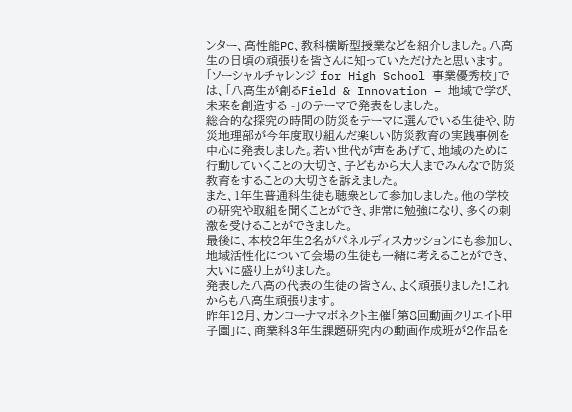ンター、高性能PC、教科横断型授業などを紹介しました。八高生の日頃の頑張りを皆さんに知っていただけたと思います。
「ソーシャルチャレンジ for High School 事業優秀校」では、「八高生が創るField & Innovation – 地域で学び、未来を創造する -」のテーマで発表をしました。
総合的な探究の時間の防災をテーマに選んでいる生徒や、防災地理部が今年度取り組んだ楽しい防災教育の実践事例を中心に発表しました。若い世代が声をあげて、地域のために行動していくことの大切さ、子どもから大人までみんなで防災教育をすることの大切さを訴えました。
また、1年生普通科生徒も聴衆として参加しました。他の学校の研究や取組を聞くことができ、非常に勉強になり、多くの刺激を受けることができました。
最後に、本校2年生2名がパネルディスカッションにも参加し、地域活性化について会場の生徒も一緒に考えることができ、大いに盛り上がりました。
発表した八高の代表の生徒の皆さん、よく頑張りました!これからも八高生頑張ります。
昨年12月、カンコーナマボネクト主催「第8回動画クリエイト甲子園」に、商業科3年生課題研究内の動画作成班が2作品を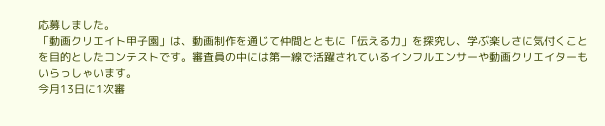応募しました。
「動画クリエイト甲子園」は、動画制作を通じて仲間とともに「伝える力」を探究し、学ぶ楽しさに気付くことを目的としたコンテストです。審査員の中には第一線で活躍されているインフルエンサーや動画クリエイターもいらっしゃいます。
今月13日に1次審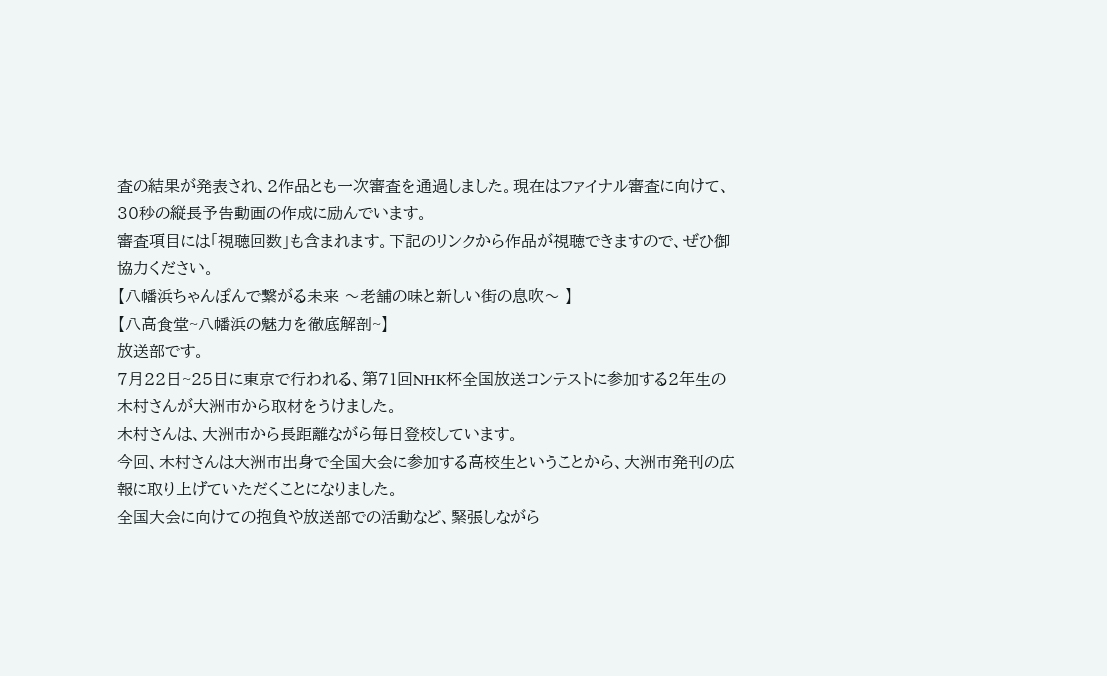査の結果が発表され、2作品とも一次審査を通過しました。現在はファイナル審査に向けて、30秒の縦長予告動画の作成に励んでいます。
審査項目には「視聴回数」も含まれます。下記のリンクから作品が視聴できますので、ぜひ御協力ください。
【八幡浜ちゃんぽんで繋がる未来 〜老舗の味と新しい街の息吹〜 】
【八高食堂~八幡浜の魅力を徹底解剖~】
放送部です。
7月22日~25日に東京で行われる、第71回NHK杯全国放送コンテストに参加する2年生の木村さんが大洲市から取材をうけました。
木村さんは、大洲市から長距離ながら毎日登校しています。
今回、木村さんは大洲市出身で全国大会に参加する高校生ということから、大洲市発刊の広報に取り上げていただくことになりました。
全国大会に向けての抱負や放送部での活動など、緊張しながら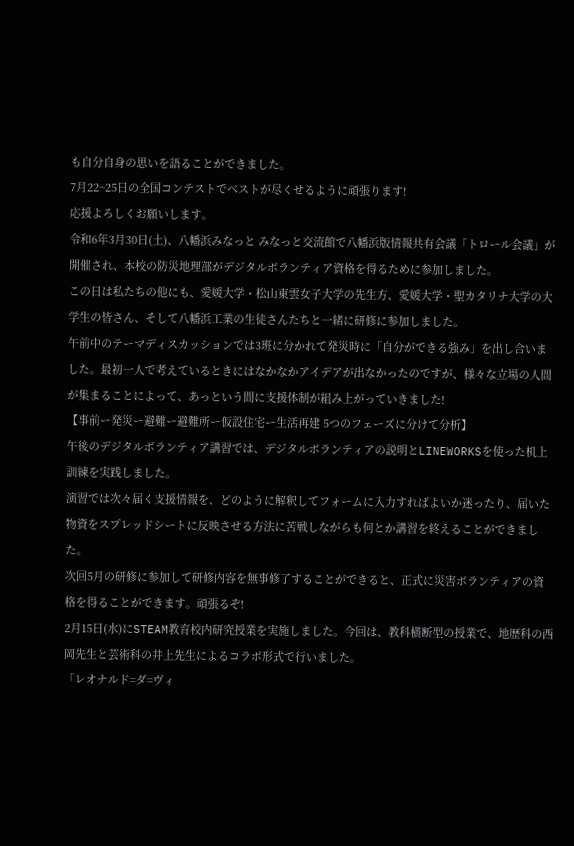も自分自身の思いを語ることができました。
7月22~25日の全国コンテストでベストが尽くせるように頑張ります!
応援よろしくお願いします。
令和6年3月30日(土)、八幡浜みなっと みなっと交流館で八幡浜版情報共有会議「トロール会議」が開催され、本校の防災地理部がデジタルボランティア資格を得るために参加しました。
この日は私たちの他にも、愛媛大学・松山東雲女子大学の先生方、愛媛大学・聖カタリナ大学の大学生の皆さん、そして八幡浜工業の生徒さんたちと一緒に研修に参加しました。
午前中のテーマディスカッションでは3班に分かれて発災時に「自分ができる強み」を出し合いました。最初一人で考えているときにはなかなかアイデアが出なかったのですが、様々な立場の人間が集まることによって、あっという間に支援体制が組み上がっていきました!
【事前ー発災ー避難ー避難所ー仮設住宅ー生活再建 5つのフェーズに分けて分析】
午後のデジタルボランティア講習では、デジタルボランティアの説明とLINEWORKSを使った机上訓練を実践しました。
演習では次々届く支援情報を、どのように解釈してフォームに入力すればよいか迷ったり、届いた物資をスプレッドシートに反映させる方法に苦戦しながらも何とか講習を終えることができました。
次回5月の研修に参加して研修内容を無事修了することができると、正式に災害ボランティアの資格を得ることができます。頑張るぞ!
2月15日(水)にSTEAM教育校内研究授業を実施しました。今回は、教科横断型の授業で、地歴科の西岡先生と芸術科の井上先生によるコラボ形式で行いました。
「レオナルド=ダ=ヴィ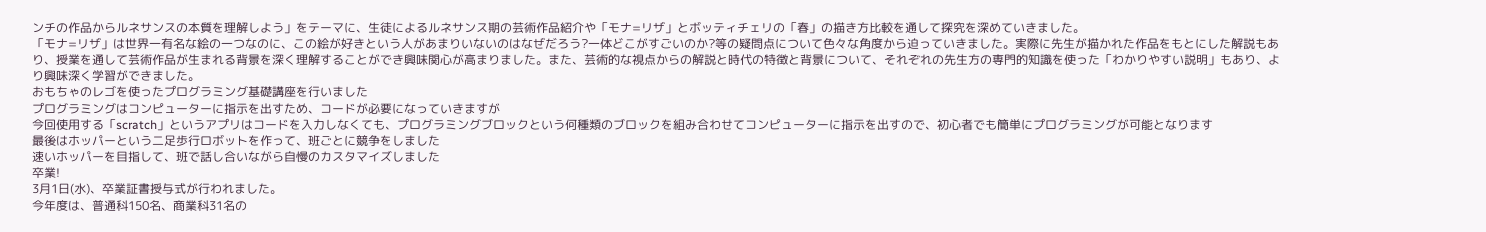ンチの作品からルネサンスの本質を理解しよう」をテーマに、生徒によるルネサンス期の芸術作品紹介や「モナ=リザ」とボッティチェリの「春」の描き方比較を通して探究を深めていきました。
「モナ=リザ」は世界一有名な絵の一つなのに、この絵が好きという人があまりいないのはなぜだろう?一体どこがすごいのか?等の疑問点について色々な角度から迫っていきました。実際に先生が描かれた作品をもとにした解説もあり、授業を通して芸術作品が生まれる背景を深く理解することができ興味関心が高まりました。また、芸術的な視点からの解説と時代の特徴と背景について、それぞれの先生方の専門的知識を使った「わかりやすい説明」もあり、より興味深く学習ができました。
おもちゃのレゴを使ったプログラミング基礎講座を行いました
プログラミングはコンピューターに指示を出すため、コードが必要になっていきますが
今回使用する「scratch」というアプリはコードを入力しなくても、プログラミングブロックという何種類のブロックを組み合わせてコンピューターに指示を出すので、初心者でも簡単にプログラミングが可能となります
最後はホッパーという二足歩行ロボットを作って、班ごとに競争をしました
速いホッパーを目指して、班で話し合いながら自慢のカスタマイズしました
卒業!
3月1日(水)、卒業証書授与式が行われました。
今年度は、普通科150名、商業科31名の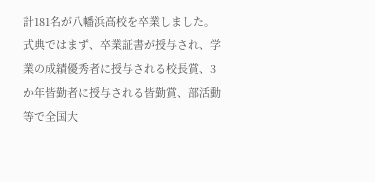計181名が八幡浜高校を卒業しました。
式典ではまず、卒業証書が授与され、学業の成績優秀者に授与される校長賞、3か年皆勤者に授与される皆勤賞、部活動等で全国大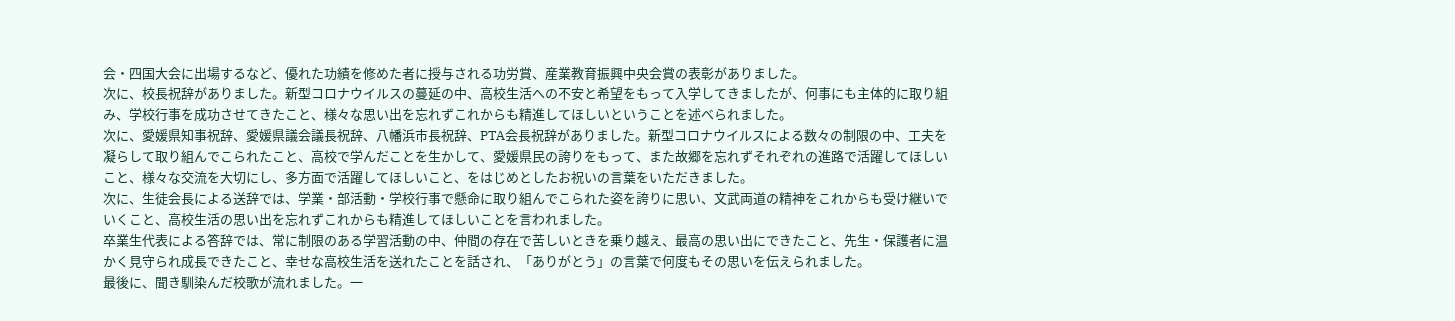会・四国大会に出場するなど、優れた功績を修めた者に授与される功労賞、産業教育振興中央会賞の表彰がありました。
次に、校長祝辞がありました。新型コロナウイルスの蔓延の中、高校生活への不安と希望をもって入学してきましたが、何事にも主体的に取り組み、学校行事を成功させてきたこと、様々な思い出を忘れずこれからも精進してほしいということを述べられました。
次に、愛媛県知事祝辞、愛媛県議会議長祝辞、八幡浜市長祝辞、PTA会長祝辞がありました。新型コロナウイルスによる数々の制限の中、工夫を凝らして取り組んでこられたこと、高校で学んだことを生かして、愛媛県民の誇りをもって、また故郷を忘れずそれぞれの進路で活躍してほしいこと、様々な交流を大切にし、多方面で活躍してほしいこと、をはじめとしたお祝いの言葉をいただきました。
次に、生徒会長による送辞では、学業・部活動・学校行事で懸命に取り組んでこられた姿を誇りに思い、文武両道の精神をこれからも受け継いでいくこと、高校生活の思い出を忘れずこれからも精進してほしいことを言われました。
卒業生代表による答辞では、常に制限のある学習活動の中、仲間の存在で苦しいときを乗り越え、最高の思い出にできたこと、先生・保護者に温かく見守られ成長できたこと、幸せな高校生活を送れたことを話され、「ありがとう」の言葉で何度もその思いを伝えられました。
最後に、聞き馴染んだ校歌が流れました。一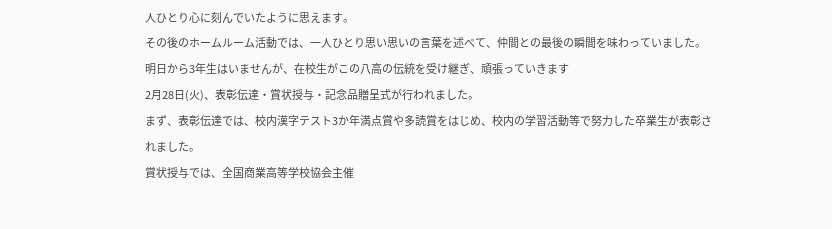人ひとり心に刻んでいたように思えます。
その後のホームルーム活動では、一人ひとり思い思いの言葉を述べて、仲間との最後の瞬間を味わっていました。
明日から3年生はいませんが、在校生がこの八高の伝統を受け継ぎ、頑張っていきます
2月28日(火)、表彰伝達・賞状授与・記念品贈呈式が行われました。
まず、表彰伝達では、校内漢字テスト3か年満点賞や多読賞をはじめ、校内の学習活動等で努力した卒業生が表彰されました。
賞状授与では、全国商業高等学校協会主催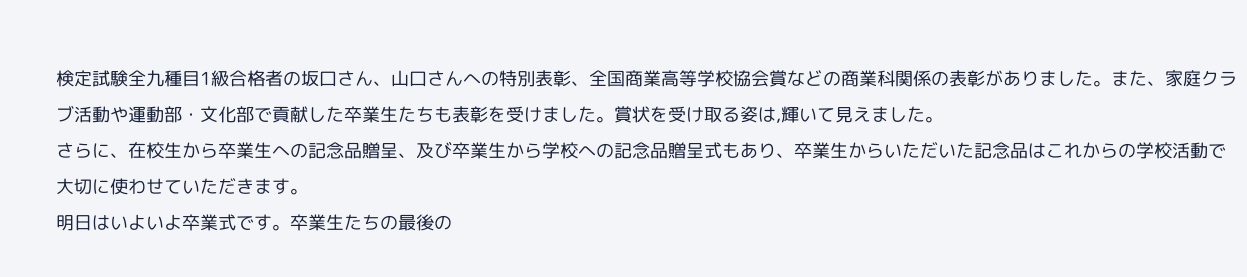検定試験全九種目1級合格者の坂口さん、山口さんへの特別表彰、全国商業高等学校協会賞などの商業科関係の表彰がありました。また、家庭クラブ活動や運動部・文化部で貢献した卒業生たちも表彰を受けました。賞状を受け取る姿は,輝いて見えました。
さらに、在校生から卒業生への記念品贈呈、及び卒業生から学校への記念品贈呈式もあり、卒業生からいただいた記念品はこれからの学校活動で大切に使わせていただきます。
明日はいよいよ卒業式です。卒業生たちの最後の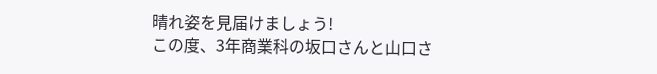晴れ姿を見届けましょう!
この度、3年商業科の坂口さんと山口さ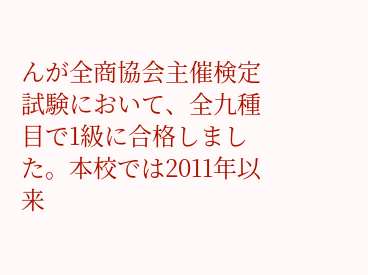んが全商協会主催検定試験において、全九種目で1級に合格しました。本校では2011年以来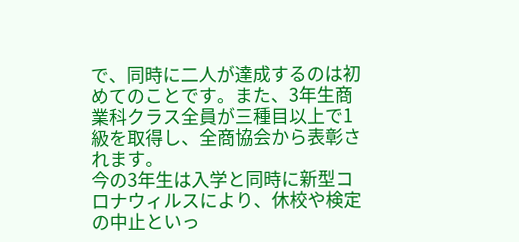で、同時に二人が達成するのは初めてのことです。また、3年生商業科クラス全員が三種目以上で1級を取得し、全商協会から表彰されます。
今の3年生は入学と同時に新型コロナウィルスにより、休校や検定の中止といっ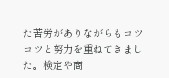た苦労がありながらもコツコツと努力を重ねてきました。検定や商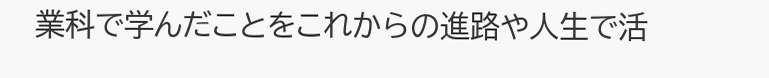業科で学んだことをこれからの進路や人生で活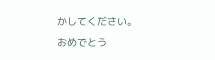かしてください。
おめでとう